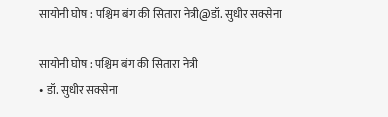सायोनी घोष : पश्चिम बंग की सितारा नेत्री@डॉ. सुधीर सक्सेना

सायोनी घोष : पश्चिम बंग की सितारा नेत्री
• डॉ. सुधीर सक्सेना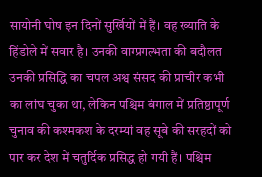सायोनी घोष इन दिनों सुर्खियों में हैं। वह ख्याति के हिंडोले में सवार है। उनकी वाग्प्रगल्भता की बदौलत उनकी प्रसिद्धि का चपल अश्व संसद की प्राचीर कभी का लांघ चुका था, लेकिन पश्चिम बंगाल में प्रतिष्ठापूर्ण चुनाव की कश्मकश के दरम्यां वह सूबे की सरहदों को पार कर देश में चतुर्दिक प्रसिद्ध हो गयी हैं। पश्चिम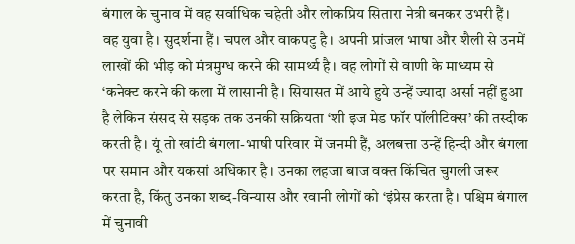बंगाल के चुनाव में वह सर्वाधिक चहेती और लोकप्रिय सितारा नेत्री बनकर उभरी हैं।
वह युवा है। सुदर्शना हैं। चपल और वाकपटु है। अपनी प्रांजल भाषा और शैली से उनमें लाखों की भीड़ को मंत्रमुग्ध करने की सामर्थ्य है। वह लोगों से वाणी के माध्यम से ‘कनेक्ट करने की कला में लासानी है। सियासत में आये हुये उन्हें ज्यादा अर्सा नहीं हुआ है लेकिन संसद से सड़क तक उनकी सक्रियता ‘शी इज मेड फॉर पॉलीटिक्स’ की तस्दीक करती है। यूं तो खांटी बंगला-भाषी परिवार में जनमी हैं, अलबत्ता उन्हें हिन्दी और बंगला पर समान और यकसां अधिकार है। उनका लहजा बाज वक्त किंचित चुगली जरूर करता है, किंतु उनका शब्द-विन्यास और रवानी लोगों को ‘इंप्रेस करता है। पश्चिम बंगाल में चुनावी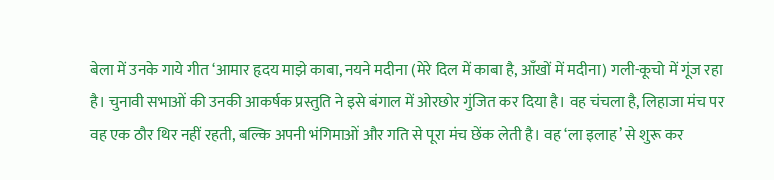बेला में उनके गाये गीत ‘आमार हृदय माझे काबा, नयने मदीना (मेरे दिल में काबा है, आँखों में मदीना) गली-कूचो में गूंज रहा है। चुनावी सभाओं की उनकी आकर्षक प्रस्तुति ने इसे बंगाल में ओरछोर गुंजित कर दिया है। वह चंचला है, लिहाजा मंच पर वह एक ठौर थिर नहीं रहती, बल्कि अपनी भंगिमाओं और गति से पूरा मंच छेंक लेती है। वह ‘ला इलाह’ से शुरू कर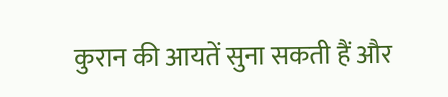कुरान की आयतें सुना सकती हैं और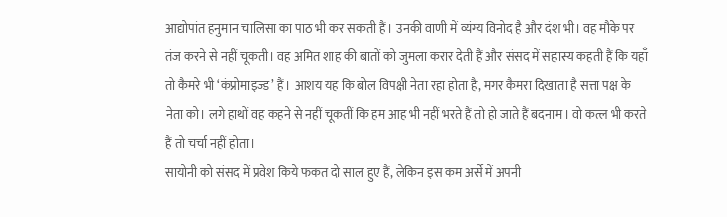आद्योपांत हनुमान चालिसा का पाठ भी कर सकती हैं। उनकी वाणी में व्यंग्य विनोद है और दंश भी। वह मौके पर तंज करने से नहीं चूकती। वह अमित शाह की बातों को जुमला करार देती हैं और संसद में सहास्य कहती हैं कि यहाँ तो कैमरे भी ‘कंप्रोमाइज्ड’ हैं। आशय यह कि बोल विपक्षी नेता रहा होता है, मगर कैमरा दिखाता है सत्ता पक्ष के नेता को। लगे हाथों वह कहने से नहीं चूकतीं कि हम आह भी नहीं भरते हैं तो हो जाते हैं बदनाम। वो कत्ल भी करते हैं तो चर्चा नहीं होता।
सायोनी को संसद में प्रवेश किये फकत दो साल हुए हैं, लेकिन इस कम अर्से में अपनी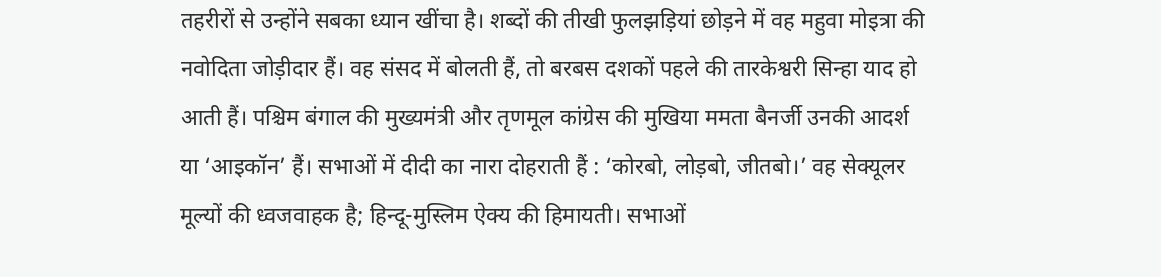तहरीरों से उन्होंने सबका ध्यान खींचा है। शब्दों की तीखी फुलझड़ियां छोड़ने में वह महुवा मोइत्रा की नवोदिता जोड़ीदार हैं। वह संसद में बोलती हैं, तो बरबस दशकों पहले की तारकेश्वरी सिन्हा याद हो आती हैं। पश्चिम बंगाल की मुख्यमंत्री और तृणमूल कांग्रेस की मुखिया ममता बैनर्जी उनकी आदर्श या ‘आइकॉन’ हैं। सभाओं में दीदी का नारा दोहराती हैं : ‘कोरबो, लोड़बो, जीतबो।’ वह सेक्यूलर मूल्यों की ध्वजवाहक है; हिन्दू-मुस्लिम ऐक्य की हिमायती। सभाओं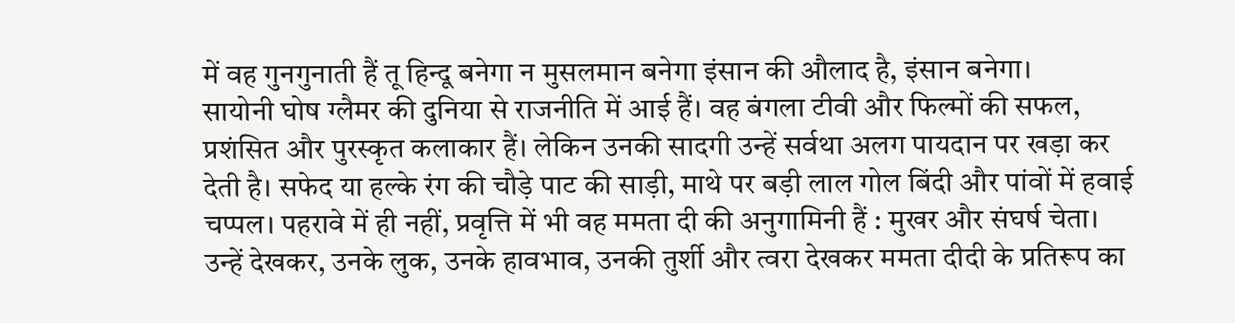में वह गुनगुनाती हैं तू हिन्दू बनेगा न मुसलमान बनेगा इंसान की औलाद है, इंसान बनेगा।
सायोनी घोष ग्लैमर की दुनिया से राजनीति में आई हैं। वह बंगला टीवी और फिल्मों की सफल, प्रशंसित और पुरस्कृत कलाकार हैं। लेकिन उनकी सादगी उन्हें सर्वथा अलग पायदान पर खड़ा कर देती है। सफेद या हल्के रंग की चौड़े पाट की साड़ी, माथे पर बड़ी लाल गोल बिंदी और पांवों में हवाई चप्पल। पहरावे में ही नहीं, प्रवृत्ति में भी वह ममता दी की अनुगामिनी हैं : मुखर और संघर्ष चेता। उन्हें देखकर, उनके लुक, उनके हावभाव, उनकी तुर्शी और त्वरा देखकर ममता दीदी के प्रतिरूप का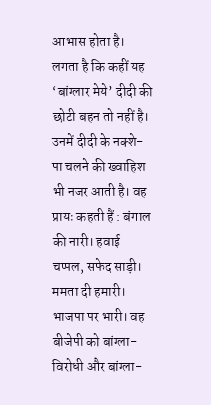आभास होता है। लगता है कि कहीं यह ‘बांग्लार मेये’ दीदी की छोटी बहन तो नहीं है। उनमें दीदी के नक्शे-पा चलने की ख्वाहिश भी नजर आती है। वह प्रायः कहती हैं : बंगाल की नारी। हवाई चप्पल, सफेद साड़ी। ममता दी हमारी। भाजपा पर भारी। वह बीजेपी को बांग्ला-विरोधी और बांग्ला-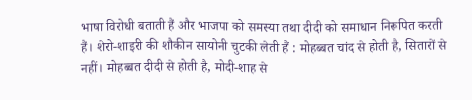भाषा विरोधी बताती हैं और भाजपा को समस्या तथा दीदी को समाधान निरूपित करती हैं। शेरो-शाइरी की शौकीन सायोनी चुटकी लेती हैं : मोहब्बत चांद से होती है, सितारों से नहीं। मोहब्बत दीदी से होती है, मोदी-शाह से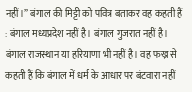नहीं।” बंगाल की मिट्टी को पवित्र बताकर वह कहती हैं : बंगाल मध्यप्रदेश नहीं है। बंगाल गुजरात नहीं है। बंगाल राजस्थान या हरियाणा भी नहीं है। वह फख्र से कहती हैं कि बंगाल में धर्म के आधार पर बंटवारा नहीं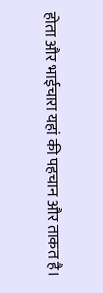होता और भाईचारा यहां की पहचान और ताकत है।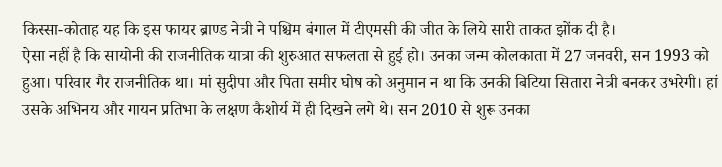किस्सा-कोताह यह कि इस फायर ब्राण्ड नेत्री ने पश्चिम बंगाल में टीएमसी की जीत के लिये सारी ताकत झोंक दी है।
ऐसा नहीं है कि सायोनी की राजनीतिक यात्रा की शुरुआत सफलता से हुई हो। उनका जन्म कोलकाता में 27 जनवरी, सन 1993 को हुआ। परिवार गैर राजनीतिक था। मां सुदीपा और पिता समीर घोष को अनुमान न था कि उनकी बिटिया सितारा नेत्री बनकर उभरेगी। हां उसके अभिनय और गायन प्रतिभा के लक्षण कैशोर्य में ही दिखने लगे थे। सन 2010 से शुरू उनका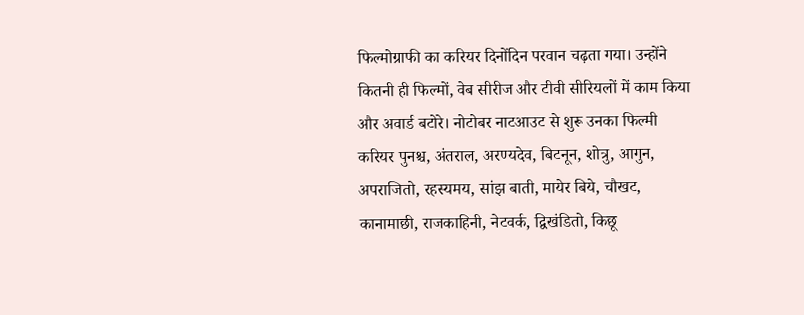फिल्मोग्राफी का करियर दिनोंदिन परवान चढ़ता गया। उन्होंने कितनी ही फिल्मों, वेब सीरीज और टीवी सीरियलों में काम किया और अवार्ड बटोरे। नोटोबर नाटआउट से शुरू उनका फिल्मी करियर पुनश्च, अंतराल, अरण्यदेव, बिटनून, शोत्रु, आगुन, अपराजितो, रहस्यमय, सांझ बाती, मायेर बिये, चौखट, कानामाछी, राजकाहिनी, नेटवर्क, द्विखंडितो, किछू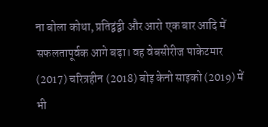ना बोला कोथा, प्रतिद्वंद्वी और आरो एक बार आदि में सफलतापूर्वक आगे बढ़ा। वह वेबसीरीज पाकेटमार (2017) चरित्रहीन (2018) बोइ केनो साइको (2019) में भी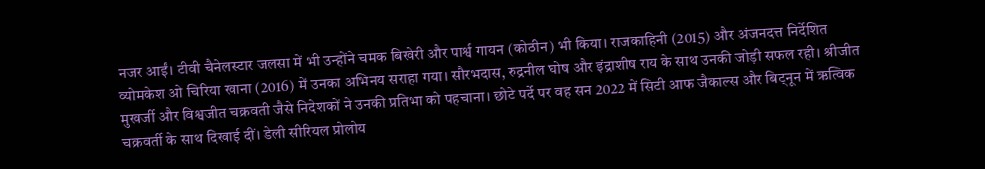नजर आईं। टीवी चैनेलस्टार जलसा में भी उन्होंने चमक बिखेरी और पार्श्व गायन (कोठीन) भी किया। राजकाहिनी (2015) और अंजनदत्त निर्देशित व्योमकेश ओ चिरिया खाना (2016) में उनका अभिनय सराहा गया। सौरभदास, रुद्रनील घोष और इंद्राशीष राय के साथ उनकी जोड़ी सफल रही। श्रीजीत मुखर्जी और विश्वजीत चक्रवती जैसे निदेशकों ने उनकी प्रतिभा को पहचाना। छोटे पर्दे पर वह सन 2022 में सिटी आफ जैकाल्स और बिट्नून में ऋत्विक चक्रवर्ती के साथ दिखाई दीं। डेली सीरियल प्रोलोय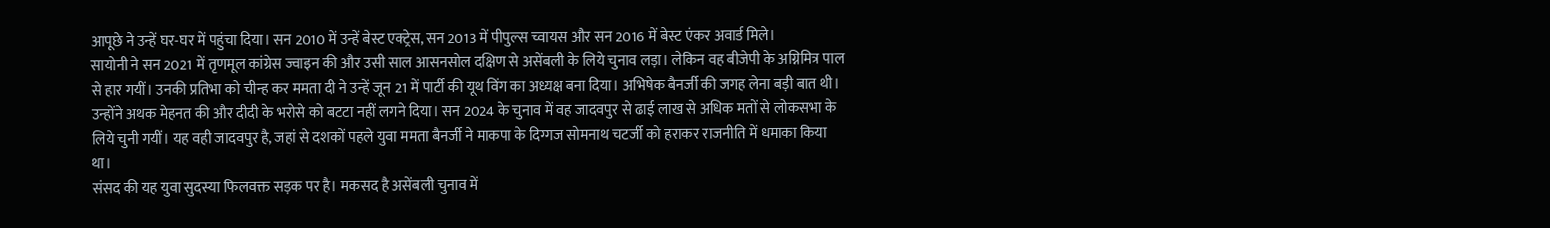आपूछे ने उन्हें घर-घर में पहुंचा दिया। सन 2010 में उन्हें बेस्ट एक्ट्रेस, सन 2013 में पीपुल्स च्वायस और सन 2016 में बेस्ट एंकर अवार्ड मिले।
सायोनी ने सन 2021 में तृणमूल कांग्रेस ज्वाइन की और उसी साल आसनसोल दक्षिण से असेंबली के लिये चुनाव लड़ा। लेकिन वह बीजेपी के अग्निमित्र पाल से हार गयीं। उनकी प्रतिभा को चीन्ह कर ममता दी ने उन्हें जून 21 में पार्टी की यूथ विंग का अध्यक्ष बना दिया। अभिषेक बैनर्जी की जगह लेना बड़ी बात थी। उन्होंने अथक मेहनत की और दीदी के भरोसे को बटटा नहीं लगने दिया। सन 2024 के चुनाव में वह जादवपुर से ढाई लाख से अधिक मतों से लोकसभा के लिये चुनी गयीं। यह वही जादवपुर है, जहां से दशकों पहले युवा ममता बैनर्जी ने माकपा के दिग्गज सोमनाथ चटर्जी को हराकर राजनीति में धमाका किया था।
संसद की यह युवा सुदस्या फिलवक्त सड़क पर है। मकसद है असेंबली चुनाव में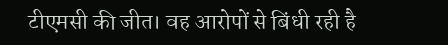टीएमसी की जीत। वह आरोपों से बिंधी रही है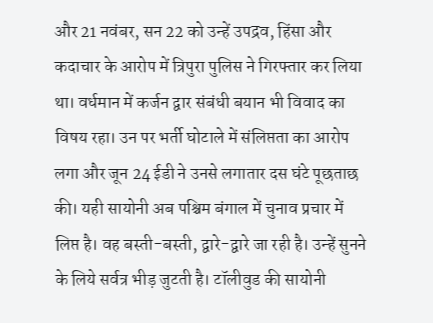और 21 नवंबर, सन 22 को उन्हें उपद्रव, हिंसा और कदाचार के आरोप में त्रिपुरा पुलिस ने गिरफ्तार कर लिया था। वर्धमान में कर्जन द्वार संबंधी बयान भी विवाद का विषय रहा। उन पर भर्ती घोटाले में संलिप्तता का आरोप लगा और जून 24 ईडी ने उनसे लगातार दस घंटे पूछताछ की। यही सायोनी अब पश्चिम बंगाल में चुनाव प्रचार में लिप्त है। वह बस्ती-बस्ती, द्वारे-द्वारे जा रही है। उन्हें सुनने के लिये सर्वत्र भीड़ जुटती है। टॉलीवुड की सायोनी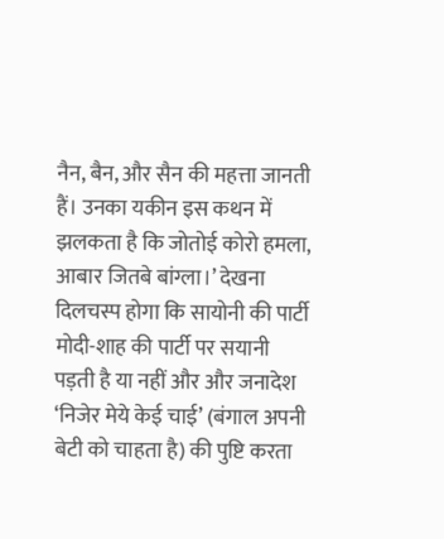नैन, बैन, और सैन की महत्ता जानती हैं। उनका यकीन इस कथन में झलकता है कि जोतोई कोरो हमला, आबार जितबे बांग्ला।’ देखना दिलचस्प होगा कि सायोनी की पार्टी मोदी-शाह की पार्टी पर सयानी पड़ती है या नहीं और और जनादेश ‘निजेर मेये केई चाई’ (बंगाल अपनी बेटी को चाहता है) की पुष्टि करता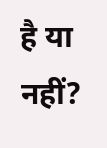है या नहीं?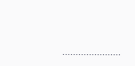………………….